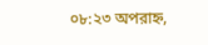০৮:২৩ অপরাহ্ন,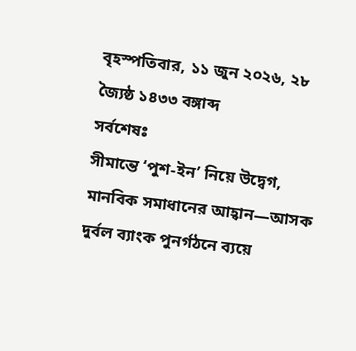বৃহস্পতিবার, ১১ জুন ২০২৬, ২৮ জ্যৈষ্ঠ ১৪৩৩ বঙ্গাব্দ
সর্বশেষঃ
সীমান্তে ‘পুশ-ইন’ নিয়ে উদ্বেগ, মানবিক সমাধানের আহ্বান—আসক দুর্বল ব্যাংক পুনর্গঠনে ব্যয়ে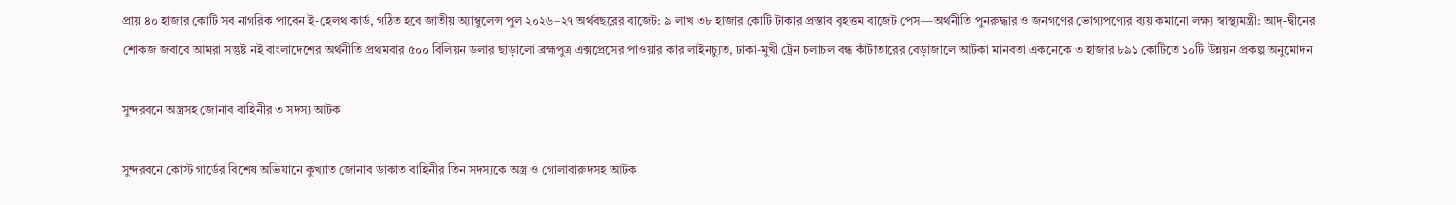প্রায় ৪০ হাজার কোটি সব নাগরিক পাবেন ই-হেলথ কার্ড, গঠিত হবে জাতীয় অ্যাম্বুলেন্স পুল ২০২৬–২৭ অর্থবছরের বাজেট: ৯ লাখ ৩৮ হাজার কোটি টাকার প্রস্তাব বৃহত্তম বাজেট পেস—অর্থনীতি পুনরুদ্ধার ও জনগণের ভোগ্যপণ্যের ব্যয় কমানো লক্ষ্য স্বাস্থ্যমন্ত্রী: আদ্-দ্বীনের শোকজ জবাবে আমরা সন্তুষ্ট নই বাংলাদেশের অর্থনীতি প্রথমবার ৫০০ বিলিয়ন ডলার ছাড়ালো ব্রহ্মপুত্র এক্সপ্রেসের পাওয়ার কার লাইনচ্যুত, ঢাকা-মুখী ট্রেন চলাচল বন্ধ কাঁটাতারের বেড়াজালে আটকা মানবতা একনেকে ৩ হাজার ৮৯১ কোটিতে ১০টি উন্নয়ন প্রকল্প অনুমোদন

সুন্দরবনে অস্ত্রসহ জোনাব বাহিনীর ৩ সদস্য আটক

সুন্দরবনে কোস্ট গার্ডের বিশেষ অভিযানে কুখ্যাত জোনাব ডাকাত বাহিনীর তিন সদস্যকে অস্ত্র ও গোলাবারুদসহ আটক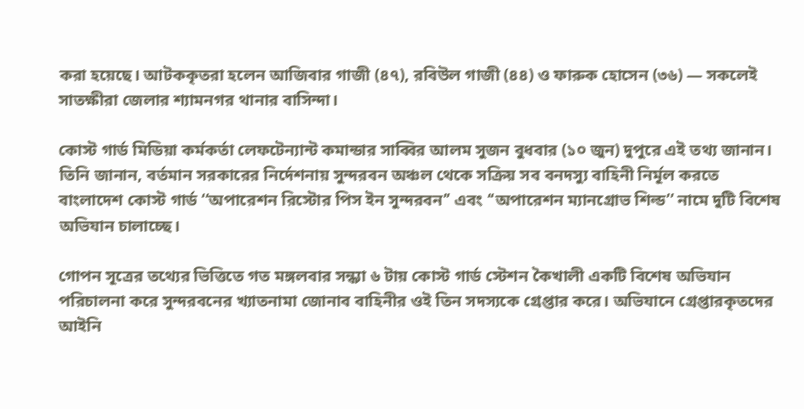করা হয়েছে। আটককৃতরা হলেন আজিবার গাজী (৪৭), রবিউল গাজী (৪৪) ও ফারুক হোসেন (৩৬) — সকলেই সাতক্ষীরা জেলার শ্যামনগর থানার বাসিন্দা।

কোস্ট গার্ড মিডিয়া কর্মকর্তা লেফটেন্যান্ট কমান্ডার সাব্বির আলম সুজন বুধবার (১০ জুন) দুপুরে এই তথ্য জানান। তিনি জানান, বর্তমান সরকারের নির্দেশনায় সুন্দরবন অঞ্চল থেকে সক্রিয় সব বনদস্যু বাহিনী নির্মূল করতে বাংলাদেশ কোস্ট গার্ড ‘‘অপারেশন রিস্টোর পিস ইন সুন্দরবন’’ এবং ‘‘অপারেশন ম্যানগ্রোভ শিল্ড’’ নামে দুটি বিশেষ অভিযান চালাচ্ছে।

গোপন সূত্রের তথ্যের ভিত্তিতে গত মঙ্গলবার সন্ধ্যা ৬ টায় কোস্ট গার্ড স্টেশন কৈখালী একটি বিশেষ অভিযান পরিচালনা করে সুন্দরবনের খ্যাতনামা জোনাব বাহিনীর ওই তিন সদস্যকে গ্রেপ্তার করে। অভিযানে গ্রেপ্তারকৃতদের আইনি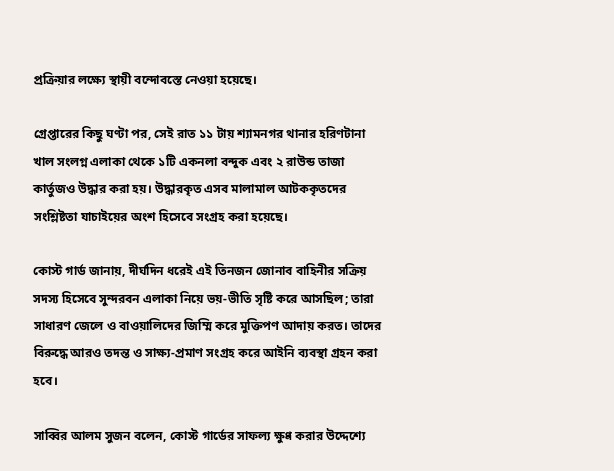প্রক্রিয়ার লক্ষ্যে স্থায়ী বন্দোবস্তে নেওয়া হয়েছে।

গ্রেপ্তারের কিছু ঘণ্টা পর, সেই রাত ১১ টায় শ্যামনগর থানার হরিণটানা খাল সংলগ্ন এলাকা থেকে ১টি একনলা বন্দুক এবং ২ রাউন্ড তাজা কার্তুজও উদ্ধার করা হয়। উদ্ধারকৃত এসব মালামাল আটককৃতদের সংশ্লিষ্টতা যাচাইয়ের অংশ হিসেবে সংগ্রহ করা হয়েছে।

কোস্ট গার্ড জানায়, দীর্ঘদিন ধরেই এই তিনজন জোনাব বাহিনীর সক্রিয় সদস্য হিসেবে সুন্দরবন এলাকা নিয়ে ভয়-ভীতি সৃষ্টি করে আসছিল; তারা সাধারণ জেলে ও বাওয়ালিদের জিম্মি করে মুক্তিপণ আদায় করত। তাদের বিরুদ্ধে আরও তদন্ত ও সাক্ষ্য-প্রমাণ সংগ্রহ করে আইনি ব্যবস্থা গ্রহন করা হবে।

সাব্বির আলম সুজন বলেন, কোস্ট গার্ডের সাফল্য ক্ষুণ্ণ করার উদ্দেশ্যে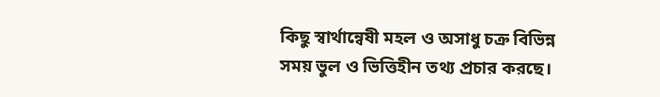কিছু স্বার্থান্বেষী মহল ও অসাধু চক্র বিভিন্ন সময় ভুল ও ভিত্তিহীন তথ্য প্রচার করছে।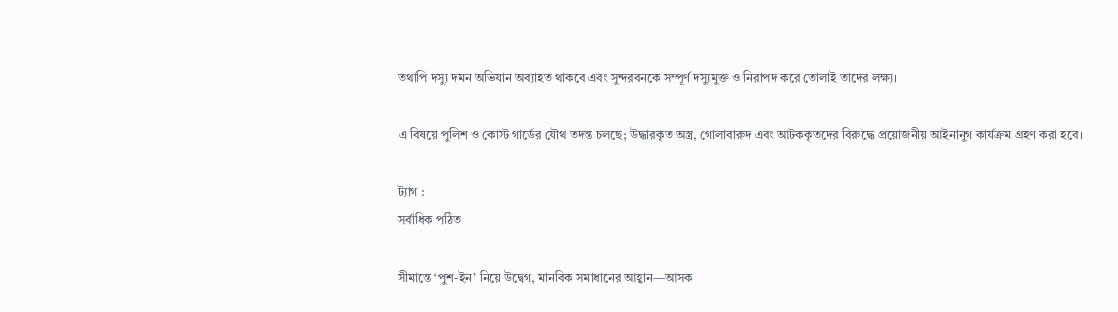তথাপি দস্যু দমন অভিযান অব্যাহত থাকবে এবং সুন্দরবনকে সম্পূর্ণ দস্যুমুক্ত ও নিরাপদ করে তোলাই তাদের লক্ষ্য।

এ বিষয়ে পুলিশ ও কোস্ট গার্ডের যৌথ তদন্ত চলছে; উদ্ধারকৃত অস্ত্র, গোলাবারুদ এবং আটককৃতদের বিরুদ্ধে প্রয়োজনীয় আইনানুগ কার্যক্রম গ্রহণ করা হবে।

ট্যাগ :
সর্বাধিক পঠিত

সীমান্তে ‘পুশ-ইন’ নিয়ে উদ্বেগ, মানবিক সমাধানের আহ্বান—আসক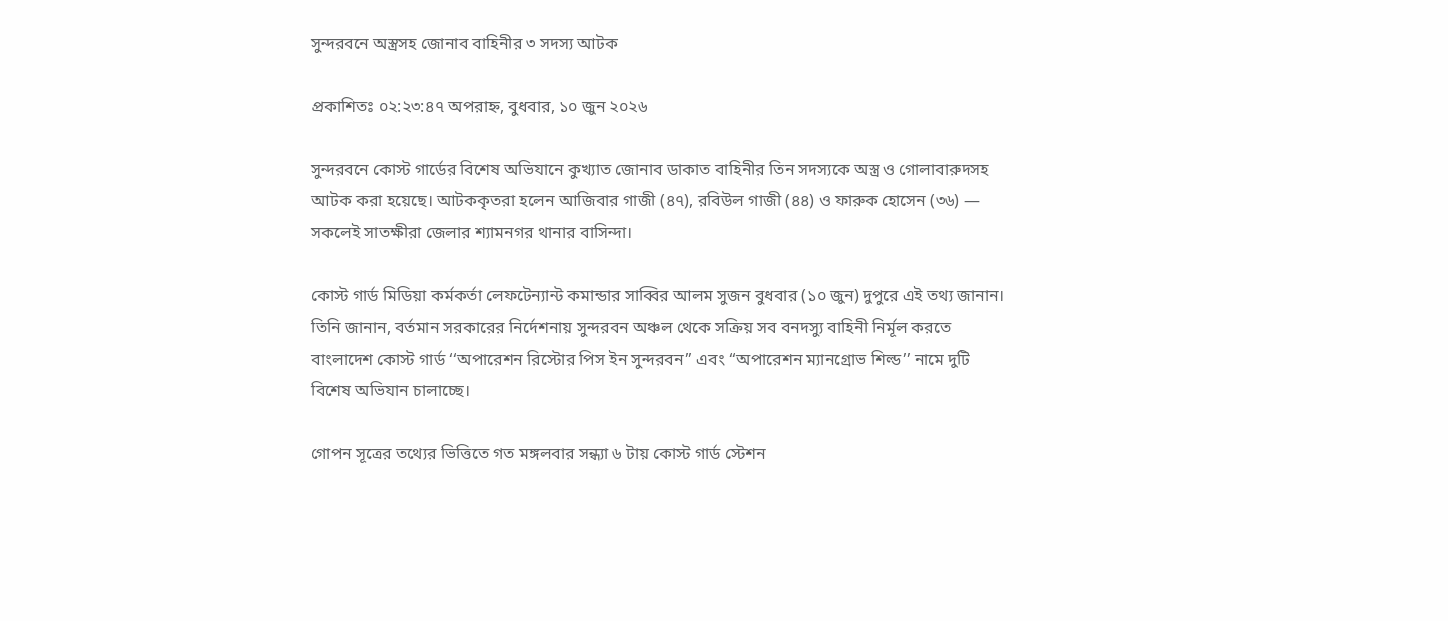সুন্দরবনে অস্ত্রসহ জোনাব বাহিনীর ৩ সদস্য আটক

প্রকাশিতঃ ০২:২৩:৪৭ অপরাহ্ন, বুধবার, ১০ জুন ২০২৬

সুন্দরবনে কোস্ট গার্ডের বিশেষ অভিযানে কুখ্যাত জোনাব ডাকাত বাহিনীর তিন সদস্যকে অস্ত্র ও গোলাবারুদসহ আটক করা হয়েছে। আটককৃতরা হলেন আজিবার গাজী (৪৭), রবিউল গাজী (৪৪) ও ফারুক হোসেন (৩৬) — সকলেই সাতক্ষীরা জেলার শ্যামনগর থানার বাসিন্দা।

কোস্ট গার্ড মিডিয়া কর্মকর্তা লেফটেন্যান্ট কমান্ডার সাব্বির আলম সুজন বুধবার (১০ জুন) দুপুরে এই তথ্য জানান। তিনি জানান, বর্তমান সরকারের নির্দেশনায় সুন্দরবন অঞ্চল থেকে সক্রিয় সব বনদস্যু বাহিনী নির্মূল করতে বাংলাদেশ কোস্ট গার্ড ‘‘অপারেশন রিস্টোর পিস ইন সুন্দরবন’’ এবং ‘‘অপারেশন ম্যানগ্রোভ শিল্ড’’ নামে দুটি বিশেষ অভিযান চালাচ্ছে।

গোপন সূত্রের তথ্যের ভিত্তিতে গত মঙ্গলবার সন্ধ্যা ৬ টায় কোস্ট গার্ড স্টেশন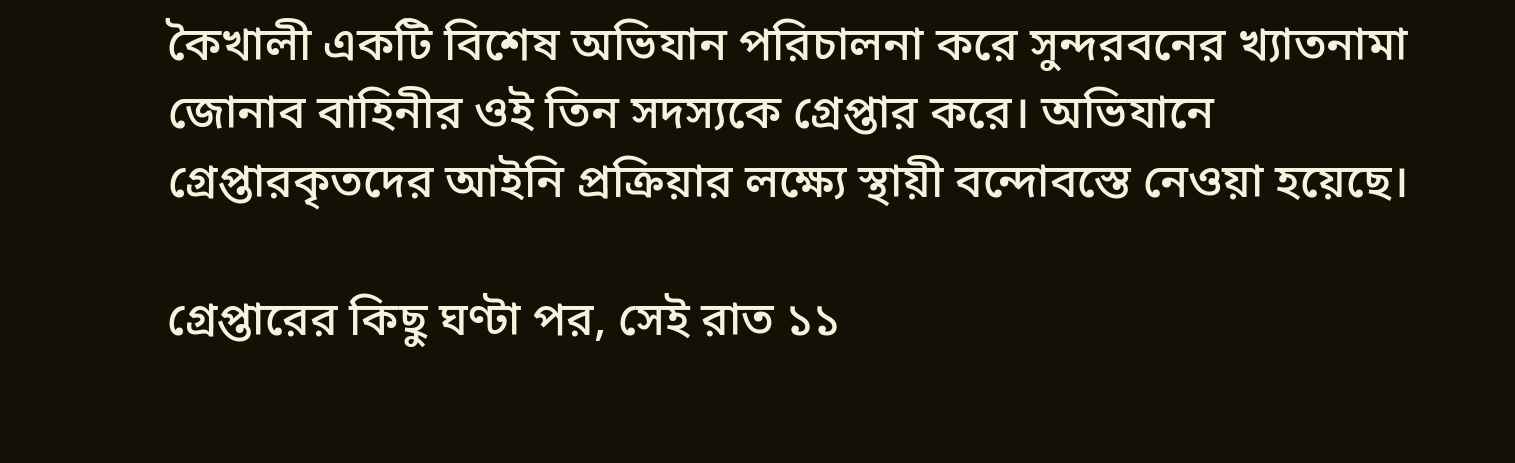কৈখালী একটি বিশেষ অভিযান পরিচালনা করে সুন্দরবনের খ্যাতনামা জোনাব বাহিনীর ওই তিন সদস্যকে গ্রেপ্তার করে। অভিযানে গ্রেপ্তারকৃতদের আইনি প্রক্রিয়ার লক্ষ্যে স্থায়ী বন্দোবস্তে নেওয়া হয়েছে।

গ্রেপ্তারের কিছু ঘণ্টা পর, সেই রাত ১১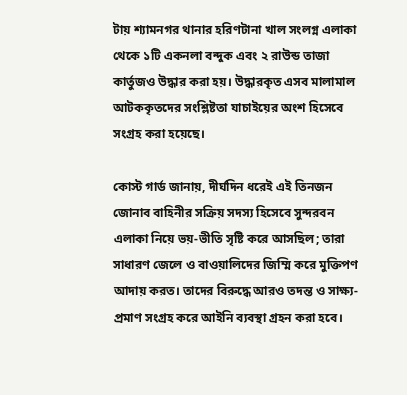টায় শ্যামনগর থানার হরিণটানা খাল সংলগ্ন এলাকা থেকে ১টি একনলা বন্দুক এবং ২ রাউন্ড তাজা কার্তুজও উদ্ধার করা হয়। উদ্ধারকৃত এসব মালামাল আটককৃতদের সংশ্লিষ্টতা যাচাইয়ের অংশ হিসেবে সংগ্রহ করা হয়েছে।

কোস্ট গার্ড জানায়, দীর্ঘদিন ধরেই এই তিনজন জোনাব বাহিনীর সক্রিয় সদস্য হিসেবে সুন্দরবন এলাকা নিয়ে ভয়-ভীতি সৃষ্টি করে আসছিল; তারা সাধারণ জেলে ও বাওয়ালিদের জিম্মি করে মুক্তিপণ আদায় করত। তাদের বিরুদ্ধে আরও তদন্ত ও সাক্ষ্য-প্রমাণ সংগ্রহ করে আইনি ব্যবস্থা গ্রহন করা হবে।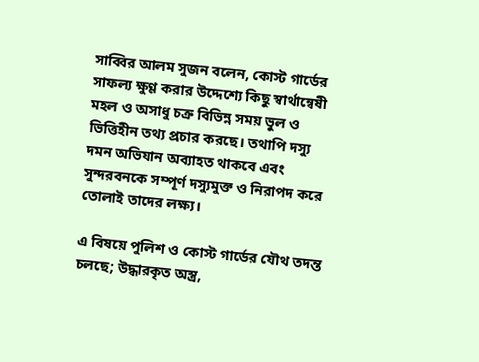সাব্বির আলম সুজন বলেন, কোস্ট গার্ডের সাফল্য ক্ষুণ্ণ করার উদ্দেশ্যে কিছু স্বার্থান্বেষী মহল ও অসাধু চক্র বিভিন্ন সময় ভুল ও ভিত্তিহীন তথ্য প্রচার করছে। তথাপি দস্যু দমন অভিযান অব্যাহত থাকবে এবং সুন্দরবনকে সম্পূর্ণ দস্যুমুক্ত ও নিরাপদ করে তোলাই তাদের লক্ষ্য।

এ বিষয়ে পুলিশ ও কোস্ট গার্ডের যৌথ তদন্ত চলছে; উদ্ধারকৃত অস্ত্র,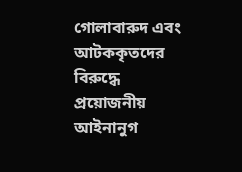গোলাবারুদ এবং আটককৃতদের বিরুদ্ধে প্রয়োজনীয় আইনানুগ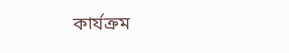কার্যক্রম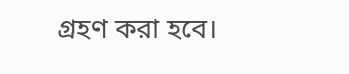গ্রহণ করা হবে।